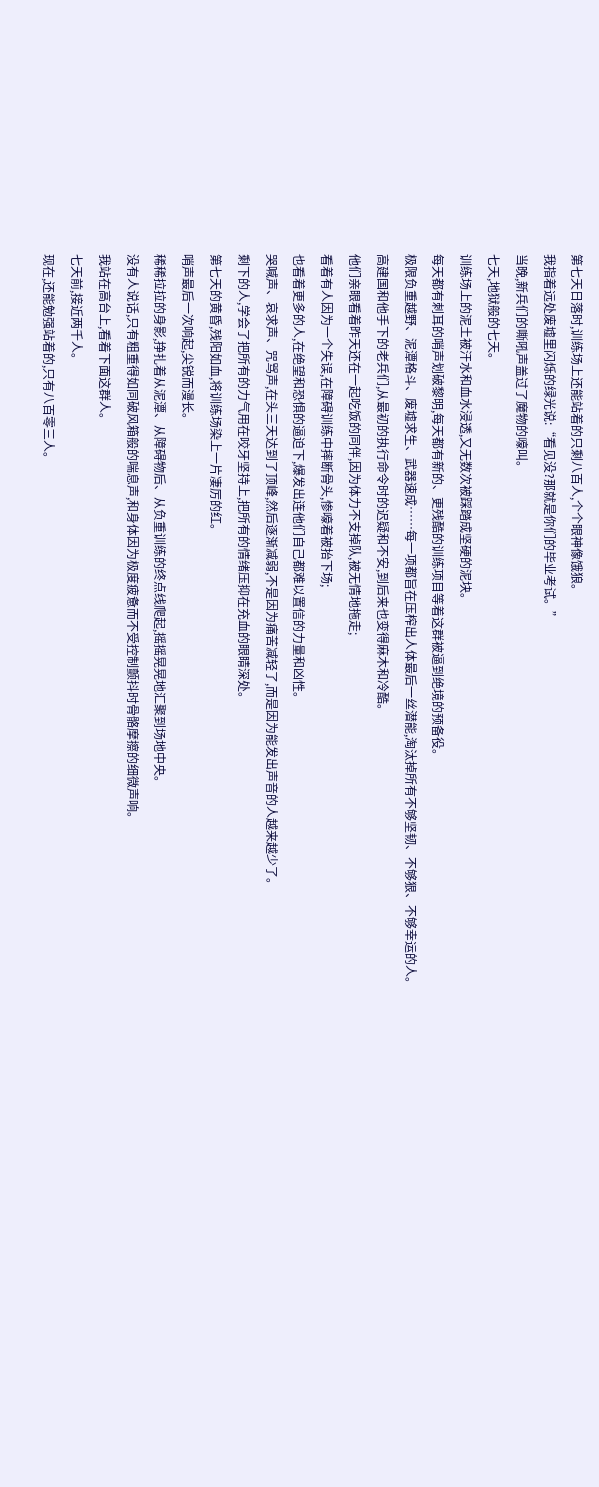第七天日落时,训练场上还能站着的只剩八百人,个个眼神像饿狼。
我指着远处废墟里闪烁的绿光说:“看见没?那就是你们的毕业考试。”
当晚,新兵们的嘶吼声盖过了魔物的嚎叫。
七天,地狱般的七天。
训练场上的泥土被汗水和血水浸透,又无数次被踩踏成坚硬的泥块。
每天都有刺耳的哨声划破黎明,每天都有新的、更残酷的训练项目等着这群被逼到绝境的预备役。
极限负重越野、泥潭格斗、废墟求生、武器速成……每一项都旨在压榨出人体最后一丝潜能,淘汰掉所有不够坚韧、不够狠、不够幸运的人。
高建国和他手下的老兵们,从最初的执行命令时的迟疑和不安,到后来也变得麻木和冷酷。
他们亲眼看着昨天还在一起吃饭的同伴,因为体力不支掉队,被无情地拖走;
看着有人因为一个失误,在障碍训练中摔断骨头,惨嚎着被抬下场;
也看着更多的人,在绝望和恐惧的逼迫下,爆发出连他们自己都难以置信的力量和凶性。
哭喊声、哀求声、咒骂声,在头三天达到了顶峰,然后逐渐减弱,不是因为痛苦减轻了,而是因为能发出声音的人越来越少了。
剩下的人,学会了把所有的力气用在咬牙坚持上,把所有的情绪压抑在充血的眼睛深处。
第七天的黄昏,残阳如血,将训练场染上一片凄厉的红。
哨声最后一次响起,尖锐而漫长。
稀稀拉拉的身影,挣扎着从泥潭、从障碍物后、从负重训练的终点线爬起,摇摇晃晃地汇聚到场地中央。
没有人说话,只有粗重得如同破风箱般的喘息声,和身体因为极度疲惫而不受控制颤抖时骨骼摩擦的细微声响。
我站在高台上,看着下面这群人。
七天前,接近两千人。
现在,还能勉强站着的,只有八百零三人。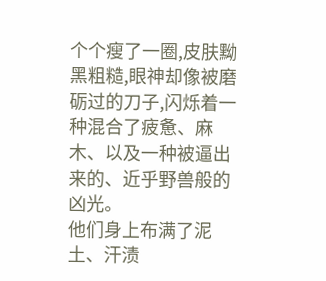个个瘦了一圈,皮肤黝黑粗糙,眼神却像被磨砺过的刀子,闪烁着一种混合了疲惫、麻木、以及一种被逼出来的、近乎野兽般的凶光。
他们身上布满了泥土、汗渍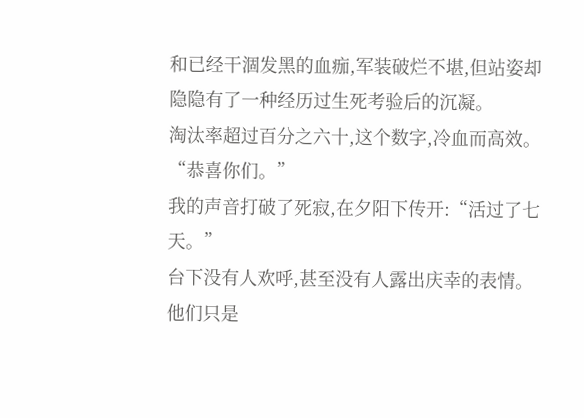和已经干涸发黑的血痂,军装破烂不堪,但站姿却隐隐有了一种经历过生死考验后的沉凝。
淘汰率超过百分之六十,这个数字,冷血而高效。
“恭喜你们。”
我的声音打破了死寂,在夕阳下传开:“活过了七天。”
台下没有人欢呼,甚至没有人露出庆幸的表情。
他们只是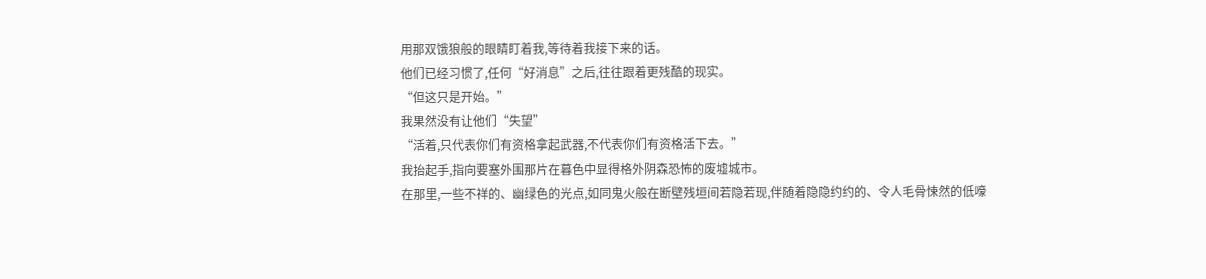用那双饿狼般的眼睛盯着我,等待着我接下来的话。
他们已经习惯了,任何“好消息”之后,往往跟着更残酷的现实。
“但这只是开始。”
我果然没有让他们“失望”
“活着,只代表你们有资格拿起武器,不代表你们有资格活下去。”
我抬起手,指向要塞外围那片在暮色中显得格外阴森恐怖的废墟城市。
在那里,一些不祥的、幽绿色的光点,如同鬼火般在断壁残垣间若隐若现,伴随着隐隐约约的、令人毛骨悚然的低嚎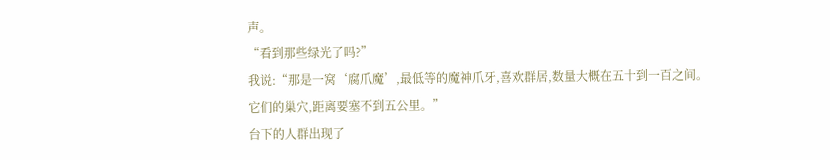声。
“看到那些绿光了吗?”
我说:“那是一窝‘腐爪魔’,最低等的魔神爪牙,喜欢群居,数量大概在五十到一百之间。
它们的巢穴,距离要塞不到五公里。”
台下的人群出现了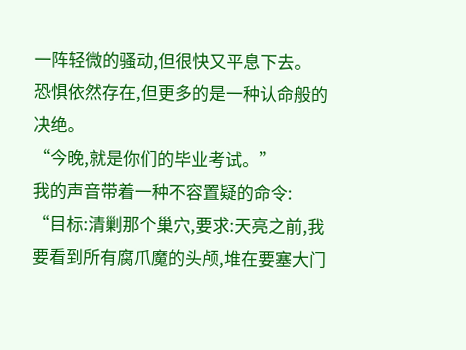一阵轻微的骚动,但很快又平息下去。
恐惧依然存在,但更多的是一种认命般的决绝。
“今晚,就是你们的毕业考试。”
我的声音带着一种不容置疑的命令:
“目标:清剿那个巢穴,要求:天亮之前,我要看到所有腐爪魔的头颅,堆在要塞大门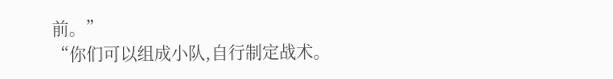前。”
“你们可以组成小队,自行制定战术。